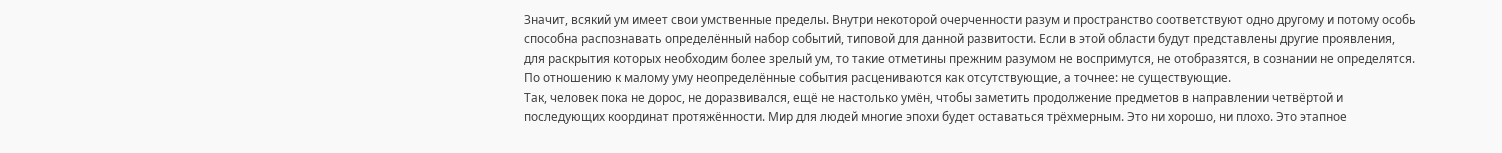Значит, всякий ум имеет свои умственные пределы. Внутри некоторой очерченности разум и пространство соответствуют одно другому и потому особь способна распознавать определённый набор событий, типовой для данной развитости. Если в этой области будут представлены другие проявления, для раскрытия которых необходим более зрелый ум, то такие отметины прежним разумом не воспримутся, не отобразятся, в сознании не определятся. По отношению к малому уму неопределённые события расцениваются как отсутствующие, а точнее: не существующие.
Так, человек пока не дорос, не доразвивался, ещё не настолько умён, чтобы заметить продолжение предметов в направлении четвёртой и последующих координат протяжённости. Мир для людей многие эпохи будет оставаться трёхмерным. Это ни хорошо, ни плохо. Это этапное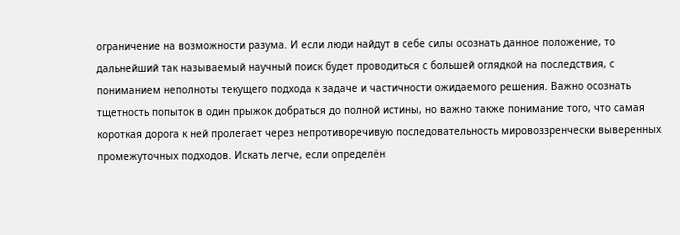ограничение на возможности разума. И если люди найдут в себе силы осознать данное положение, то дальнейший так называемый научный поиск будет проводиться с большей оглядкой на последствия, с пониманием неполноты текущего подхода к задаче и частичности ожидаемого решения. Важно осознать тщетность попыток в один прыжок добраться до полной истины, но важно также понимание того, что самая короткая дорога к ней пролегает через непротиворечивую последовательность мировоззренчески выверенных промежуточных подходов. Искать легче, если определён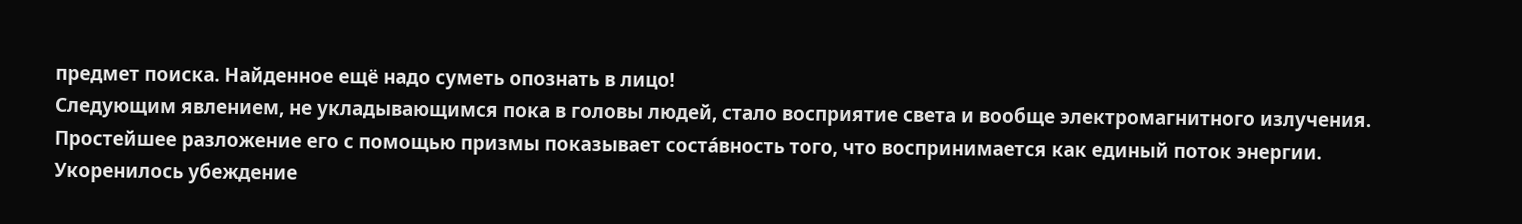предмет поиска. Найденное ещё надо суметь опознать в лицо!
Следующим явлением, не укладывающимся пока в головы людей, стало восприятие света и вообще электромагнитного излучения. Простейшее разложение его с помощью призмы показывает состáвность того, что воспринимается как единый поток энергии. Укоренилось убеждение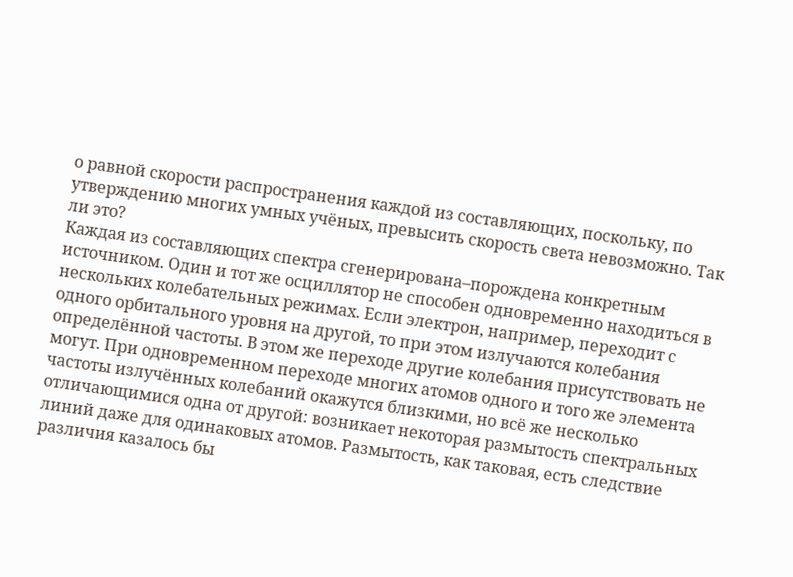о равной скорости распространения каждой из составляющих, поскольку, по утверждению многих умных учёных, превысить скорость света невозможно. Так ли это?
Каждая из составляющих спектра сгенерирована–порождена конкретным источником. Один и тот же осциллятор не способен одновременно находиться в нескольких колебательных режимах. Если электрон, например, переходит с одного орбитального уровня на другой, то при этом излучаются колебания определённой частоты. В этом же переходе другие колебания присутствовать не могут. При одновременном переходе многих атомов одного и того же элемента частоты излучённых колебаний окажутся близкими, но всё же несколько отличающимися одна от другой: возникает некоторая размытость спектральных линий даже для одинаковых атомов. Размытость, как таковая, есть следствие различия казалось бы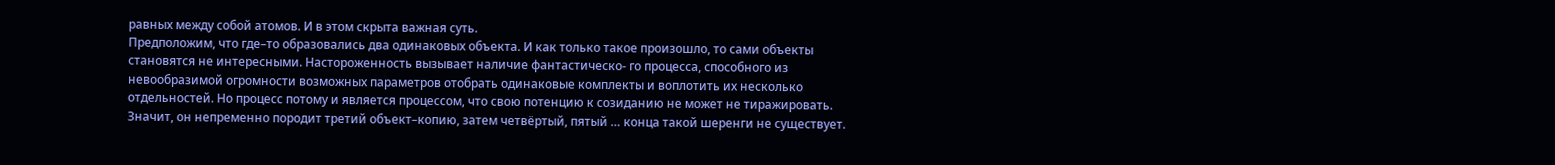равных между собой атомов. И в этом скрыта важная суть.
Предположим, что где–то образовались два одинаковых объекта. И как только такое произошло, то сами объекты становятся не интересными. Настороженность вызывает наличие фантастическо- го процесса, способного из невообразимой огромности возможных параметров отобрать одинаковые комплекты и воплотить их несколько отдельностей. Но процесс потому и является процессом, что свою потенцию к созиданию не может не тиражировать. Значит, он непременно породит третий объект–копию, затем четвёртый, пятый … конца такой шеренги не существует.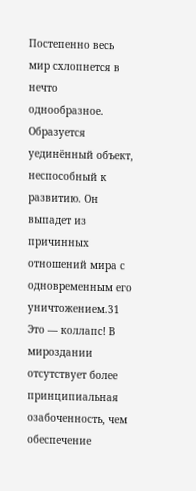Постепенно весь мир схлопнется в нечто однообразное. Образуется уединённый объект, неспособный к развитию. Он выпадет из причинных отношений мира с одновременным его уничтожением.31 Это — коллапс! В мироздании отсутствует более принципиальная озабоченность, чем обеспечение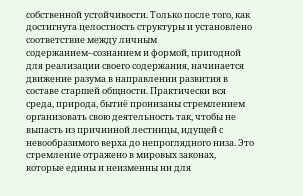собственной устойчивости. Только после того, как достигнута целостность структуры и установлено соответствие между личным содержанием–сознанием и формой, пригодной для реализации своего содержания, начинается движение разума в направлении развития в составе старшей общности. Практически вся среда, природа, бытиё пронизаны стремлением организовать свою деятельность так, чтобы не выпасть из причинной лестницы, идущей с невообразимого верха до непроглядного низа. Это стремление отражено в мировых законах, которые едины и неизменны ни для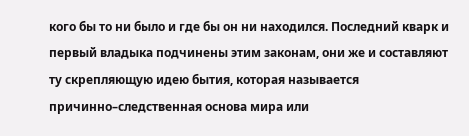кого бы то ни было и где бы он ни находился. Последний кварк и первый владыка подчинены этим законам, они же и составляют ту скрепляющую идею бытия, которая называется причинно–следственная основа мира или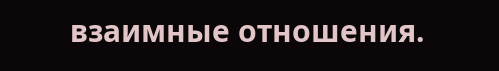взаимные отношения.